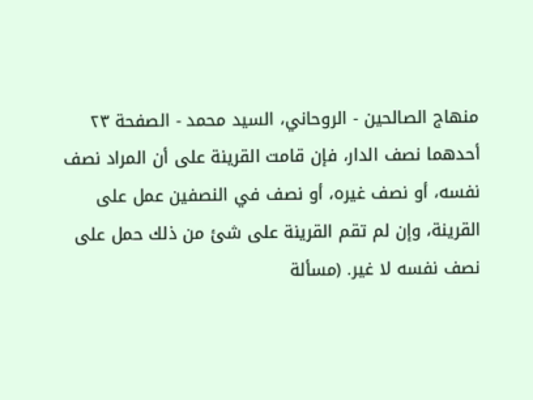منهاج الصالحين - الروحاني، السيد محمد - الصفحة ٢٣
أحدهما نصف الدار، فإن قامت القرينة على أن المراد نصف نفسه، أو نصف غيره، أو نصف في النصفين عمل على القرينة، وإن لم تقم القرينة على شئ من ذلك حمل على نصف نفسه لا غير. (مسألة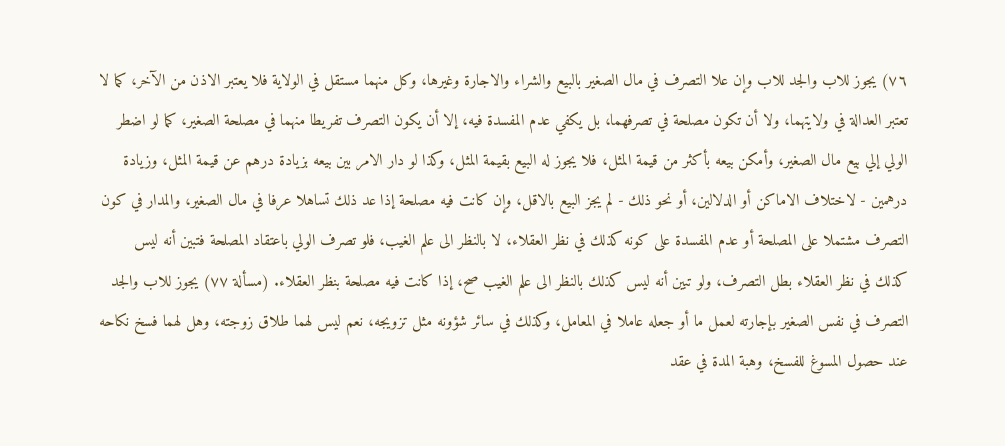٧٦) يجوز للاب والجد للاب وإن علا التصرف في مال الصغير بالبيع والشراء والاجارة وغيرها، وكل منهما مستقل في الولاية فلا يعتبر الاذن من الآخر، كما لا تعتبر العدالة في ولايتهما، ولا أن تكون مصلحة في تصرفهما، بل يكفي عدم المفسدة فيه، إلا أن يكون التصرف تفريطا منهما في مصلحة الصغير، كما لو اضطر الولي إلي بيع مال الصغير، وأمكن بيعه بأكثر من قيمة المثل، فلا يجوز له البيع بقيمة المثل، وكذا لو دار الامر بين بيعه بزيادة درهم عن قيمة المثل، وزيادة درهمين - لاختلاف الاماكن أو الدلالين، أو نحو ذلك - لم يجز البيع بالاقل، وإن كانت فيه مصلحة إذا عد ذلك تساهلا عرفا في مال الصغير، والمدار في كون التصرف مشتملا على المصلحة أو عدم المفسدة على كونه كذلك في نظر العقلاء، لا بالنظر الى علم الغيب، فلو تصرف الولي باعتقاد المصلحة فتبين أنه ليس كذلك في نظر العقلاء بطل التصرف، ولو تبين أنه ليس كذلك بالنظر الى علم الغيب صح، إذا كانت فيه مصلحة بنظر العقلاء. (مسألة ٧٧) يجوز للاب والجد التصرف في نفس الصغير بإجارته لعمل ما أو جعله عاملا في المعامل، وكذلك في سائر شؤونه مثل تزويجه، نعم ليس لهما طلاق زوجته، وهل لهما فسخ نكاحه عند حصول المسوغ للفسخ، وهبة المدة في عقد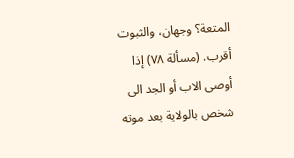المتعة؟ وجهان، والثبوت أقرب. (مسألة ٧٨) إذا أوصى الاب أو الجد الى شخص بالولاية بعد موته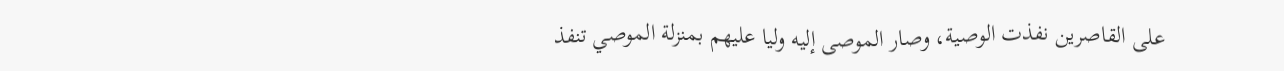على القاصرين نفذت الوصية، وصار الموصى إليه وليا عليهم بمنزلة الموصي تنفذ